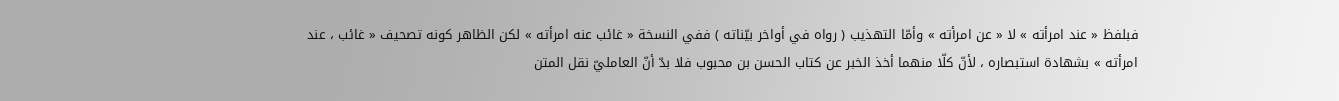فبلفظ « عند امرأته » لا « عن امرأته » وأمّا التهذيب ( رواه في أواخر بيّناته ) ففي النسخة « غائب عنه امرأته » لكن الظاهر كونه تصحيف « غائب ، عند امرأته » بشهادة استبصاره ، لأنّ كلّا منهما أخذ الخبر عن كتاب الحسن بن محبوب فلا بدّ أنّ العامليّ نقل المتن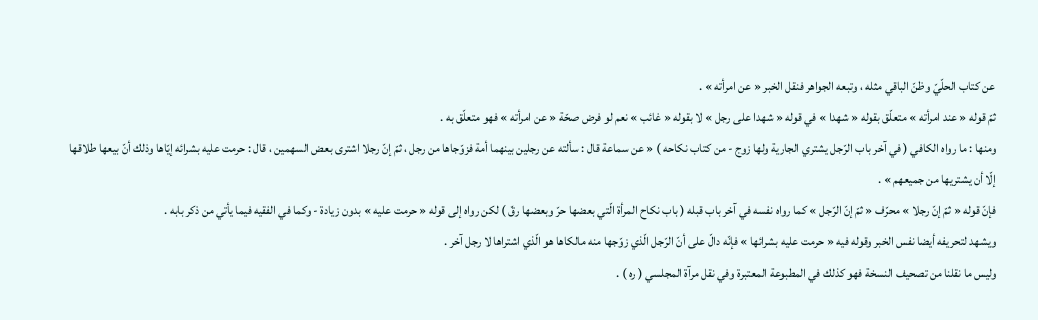عن كتاب الحلّيّ وظنّ الباقي مثله ، وتبعه الجواهر فنقل الخبر « عن امرأته » .
ثمّ قوله « عند امرأته » متعلّق بقوله « شهدا » في قوله « شهدا على رجل » لا بقوله « غائب » نعم لو فرض صحّة « عن امرأته » فهو متعلّق به .
ومنها : ما رواه الكافي ( في آخر باب الرّجل يشتري الجارية ولها زوج - من كتاب نكاحه ) « عن سماعة قال : سألته عن رجلين بينهما أمة فزوّجاها من رجل ، ثمّ إنّ رجلا اشترى بعض السهمين ، قال : حرمت عليه بشرائه إيّاها وذلك أنّ بيعها طلاقها إلّا أن يشتريها من جميعهم » .
فإنّ قوله « ثمّ إنّ رجلا » محرّف « ثمّ إنّ الرّجل » كما رواه نفسه في آخر باب قبله ( باب نكاح المرأة الّتي بعضها حرّ وبعضها رقّ ) لكن رواه إلى قوله « حرمت عليه » بدون زيادة - وكما في الفقيه فيما يأتي من ذكر بابه .
ويشهد لتحريفه أيضا نفس الخبر وقوله فيه « حرمت عليه بشرائها » فإنّه دالّ على أنّ الرّجل الّذي زوّجها منه مالكاها هو الّذي اشتراها لا رجل آخر .
وليس ما نقلنا من تصحيف النسخة فهو كذلك في المطبوعة المعتبرة وفي نقل مرآة المجلسي ( ره ) .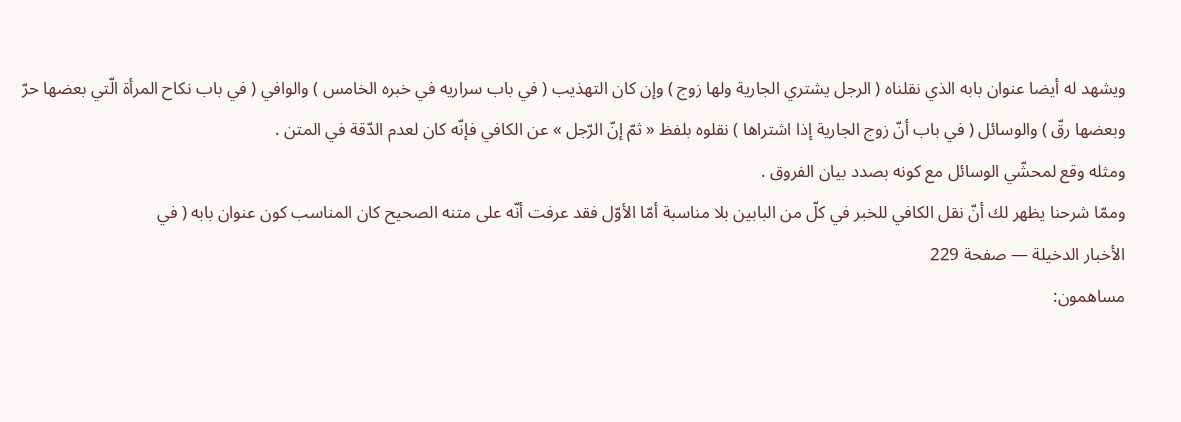ويشهد له أيضا عنوان بابه الذي نقلناه ( الرجل يشتري الجارية ولها زوج ) وإن كان التهذيب ( في باب سراريه في خبره الخامس ) والوافي ( في باب نكاح المرأة الّتي بعضها حرّ وبعضها رقّ ) والوسائل ( في باب أنّ زوج الجارية إذا اشتراها ) نقلوه بلفظ « ثمّ إنّ الرّجل » عن الكافي فإنّه كان لعدم الدّقة في المتن .
ومثله وقع لمحشّي الوسائل مع كونه بصدد بيان الفروق .
وممّا شرحنا يظهر لك أنّ نقل الكافي للخبر في كلّ من البابين بلا مناسبة أمّا الأوّل فقد عرفت أنّه على متنه الصحيح كان المناسب كون عنوان بابه ( في
الأخبار الدخيلة — صفحة 229
مساهمون: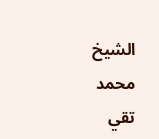الشيخ محمد تقي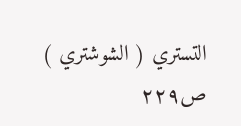التستري ( الشوشتري )
ص٢٢٩